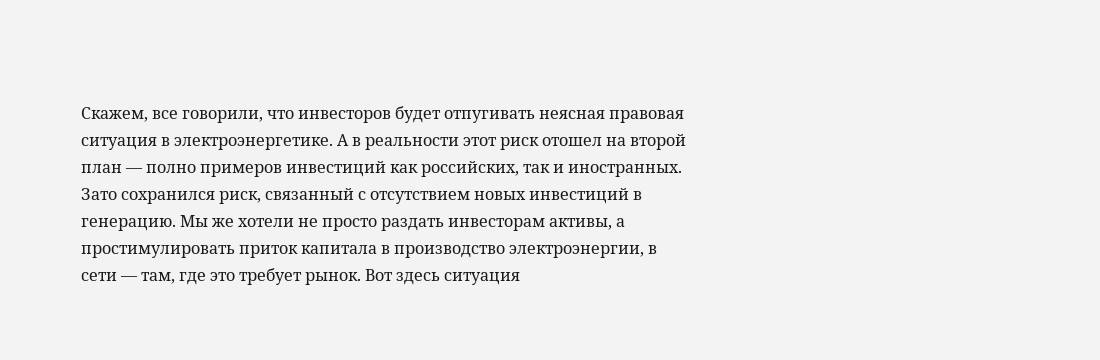Скажем, все говорили, что инвесторов будет отпугивать неясная правовая ситуация в электроэнергетике. А в реальности этот риск отошел на второй план — полно примеров инвестиций как российских, так и иностранных. Зато сохранился риск, связанный с отсутствием новых инвестиций в генерацию. Мы же хотели не просто раздать инвесторам активы, а простимулировать приток капитала в производство электроэнергии, в сети — там, где это требует рынок. Вот здесь ситуация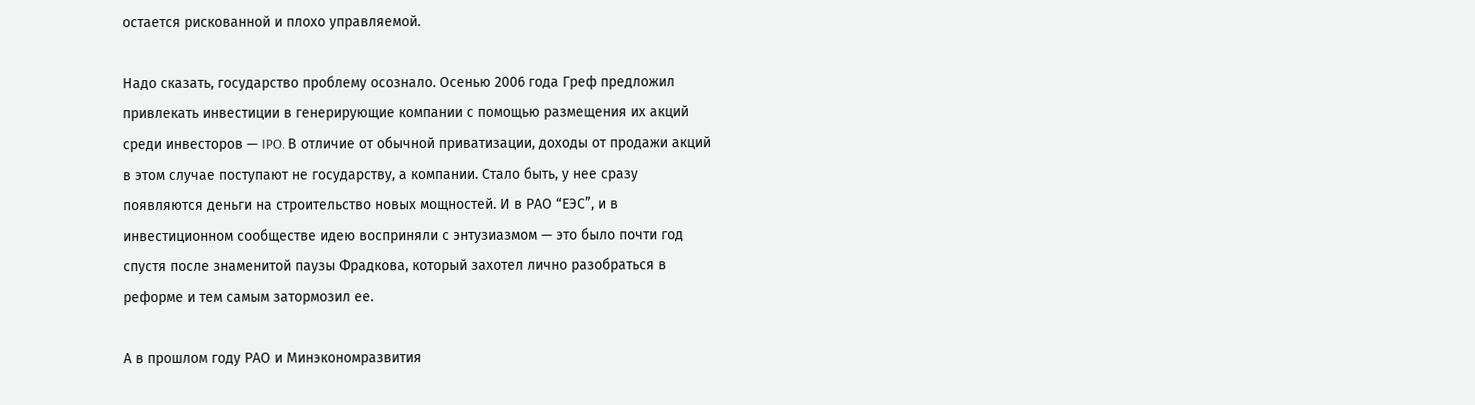остается рискованной и плохо управляемой.

Надо сказать, государство проблему осознало. Осенью 2006 года Греф предложил привлекать инвестиции в генерирующие компании с помощью размещения их акций среди инвесторов — IPO. В отличие от обычной приватизации, доходы от продажи акций в этом случае поступают не государству, а компании. Стало быть, у нее сразу появляются деньги на строительство новых мощностей. И в РАО “ЕЭС”, и в инвестиционном сообществе идею восприняли с энтузиазмом — это было почти год спустя после знаменитой паузы Фрадкова, который захотел лично разобраться в реформе и тем самым затормозил ее.

А в прошлом году РАО и Минэкономразвития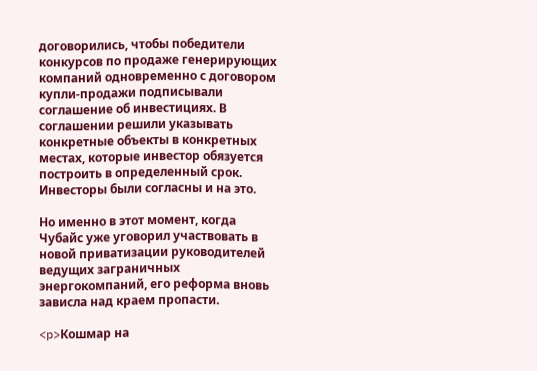договорились, чтобы победители конкурсов по продаже генерирующих компаний одновременно с договором купли-продажи подписывали соглашение об инвестициях. В соглашении решили указывать конкретные объекты в конкретных местах, которые инвестор обязуется построить в определенный срок. Инвесторы были согласны и на это.

Но именно в этот момент, когда Чубайс уже уговорил участвовать в новой приватизации руководителей ведущих заграничных энергокомпаний, его реформа вновь зависла над краем пропасти.

<p>Кошмар на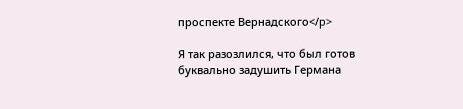проспекте Вернадского</p>

Я так разозлился, что был готов буквально задушить Германа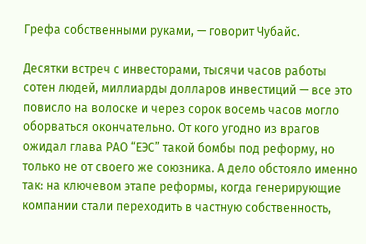Грефа собственными руками, — говорит Чубайс.

Десятки встреч с инвесторами, тысячи часов работы сотен людей, миллиарды долларов инвестиций — все это повисло на волоске и через сорок восемь часов могло оборваться окончательно. От кого угодно из врагов ожидал глава РАО “ЕЭС” такой бомбы под реформу, но только не от своего же союзника. А дело обстояло именно так: на ключевом этапе реформы, когда генерирующие компании стали переходить в частную собственность,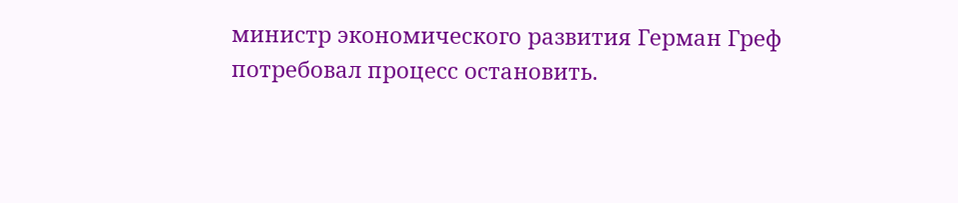министр экономического развития Герман Греф потребовал процесс остановить.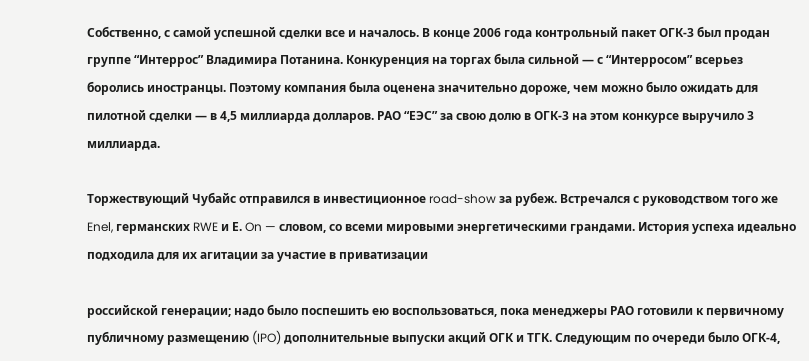Собственно, с самой успешной сделки все и началось. В конце 2006 года контрольный пакет ОГК-3 был продан группе “Интеррос” Владимира Потанина. Конкуренция на торгах была сильной — с “Интерросом” всерьез боролись иностранцы. Поэтому компания была оценена значительно дороже, чем можно было ожидать для пилотной сделки — в 4,5 миллиарда долларов. РАО “ЕЭС” за свою долю в ОГК-3 на этом конкурсе выручило 3 миллиарда.

Торжествующий Чубайс отправился в инвестиционное road-show за рубеж. Встречался с руководством того же Enel, германских RWE и Е. On — словом, со всеми мировыми энергетическими грандами. История успеха идеально подходила для их агитации за участие в приватизации

российской генерации; надо было поспешить ею воспользоваться, пока менеджеры РАО готовили к первичному публичному размещению (IPO) дополнительные выпуски акций ОГК и ТГК. Следующим по очереди было ОГК-4,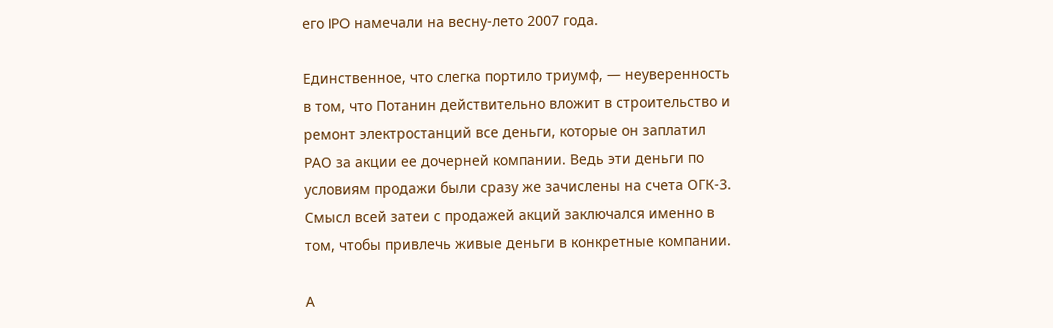его IPO намечали на весну-лето 2007 года.

Единственное, что слегка портило триумф, — неуверенность в том, что Потанин действительно вложит в строительство и ремонт электростанций все деньги, которые он заплатил РАО за акции ее дочерней компании. Ведь эти деньги по условиям продажи были сразу же зачислены на счета ОГК-3. Смысл всей затеи с продажей акций заключался именно в том, чтобы привлечь живые деньги в конкретные компании.

А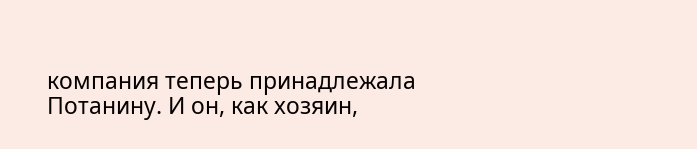компания теперь принадлежала Потанину. И он, как хозяин,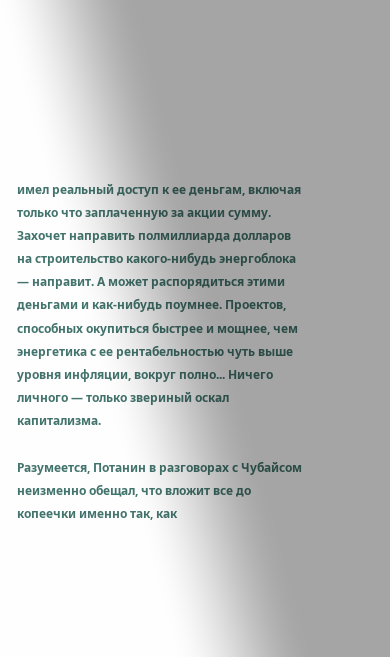имел реальный доступ к ее деньгам, включая только что заплаченную за акции сумму. Захочет направить полмиллиарда долларов на строительство какого-нибудь энергоблока — направит. А может распорядиться этими деньгами и как-нибудь поумнее. Проектов, способных окупиться быстрее и мощнее, чем энергетика с ее рентабельностью чуть выше уровня инфляции, вокруг полно... Ничего личного — только звериный оскал капитализма.

Разумеется, Потанин в разговорах с Чубайсом неизменно обещал, что вложит все до копеечки именно так, как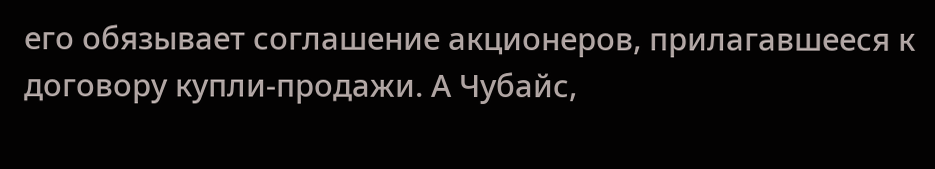его обязывает соглашение акционеров, прилагавшееся к договору купли-продажи. А Чубайс,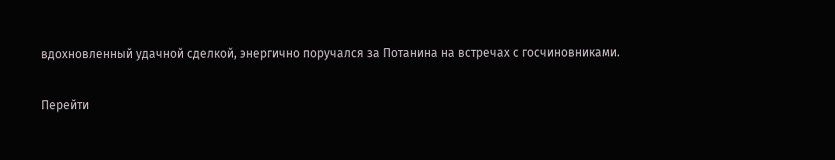вдохновленный удачной сделкой, энергично поручался за Потанина на встречах с госчиновниками.

Перейти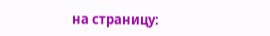на страницу: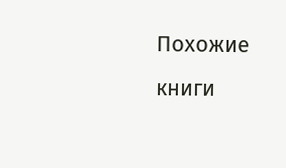Похожие книги